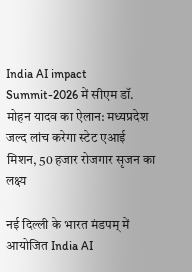India AI impact Summit-2026 में सीएम डॉ. मोहन यादव का ऐलान: मध्यप्रदेश जल्द लांच करेगा स्टेट एआई मिशन, 50 हजार रोजगार सृजन का लक्ष्य

नई दिल्ली के भारत मंडपम् में आयोजित India AI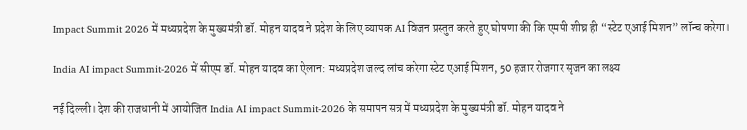Impact Summit 2026 में मध्यप्रदेश के मुख्यमंत्री डॉ. मोहन यादव ने प्रदेश के लिए व्यापक AI विजन प्रस्तुत करते हुए घोषणा की कि एमपी शीघ्र ही “स्टेट एआई मिशन” लॉन्च करेगा।

India AI impact Summit-2026 में सीएम डॉ. मोहन यादव का ऐलान: मध्यप्रदेश जल्द लांच करेगा स्टेट एआई मिशन, 50 हजार रोजगार सृजन का लक्ष्य

नई दिल्ली। देश की राजधानी में आयोजित India AI impact Summit-2026 के समापन सत्र में मध्यप्रदेश के मुख्यमंत्री डॉ. मोहन यादव ने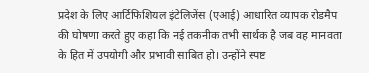प्रदेश के लिए आर्टिफिशियल इंटेलिजेंस (एआई) आधारित व्यापक रोडमैप की घोषणा करते हुए कहा कि नई तकनीक तभी सार्थक है जब वह मानवता के हित में उपयोगी और प्रभावी साबित हो। उन्होंने स्पष्ट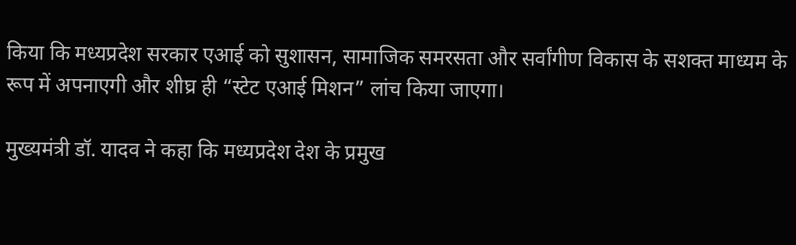किया कि मध्यप्रदेश सरकार एआई को सुशासन, सामाजिक समरसता और सर्वांगीण विकास के सशक्त माध्यम के रूप में अपनाएगी और शीघ्र ही “स्टेट एआई मिशन” लांच किया जाएगा।

मुख्यमंत्री डॉ. यादव ने कहा कि मध्यप्रदेश देश के प्रमुख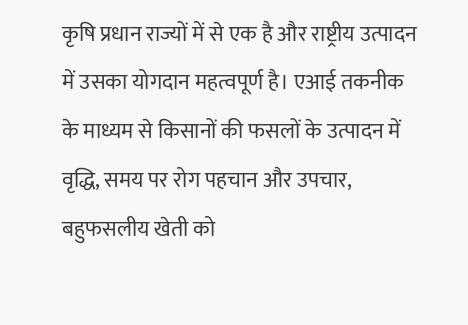कृषि प्रधान राज्यों में से एक है और राष्ट्रीय उत्पादन में उसका योगदान महत्वपूर्ण है। एआई तकनीक के माध्यम से किसानों की फसलों के उत्पादन में वृद्धि, समय पर रोग पहचान और उपचार, बहुफसलीय खेती को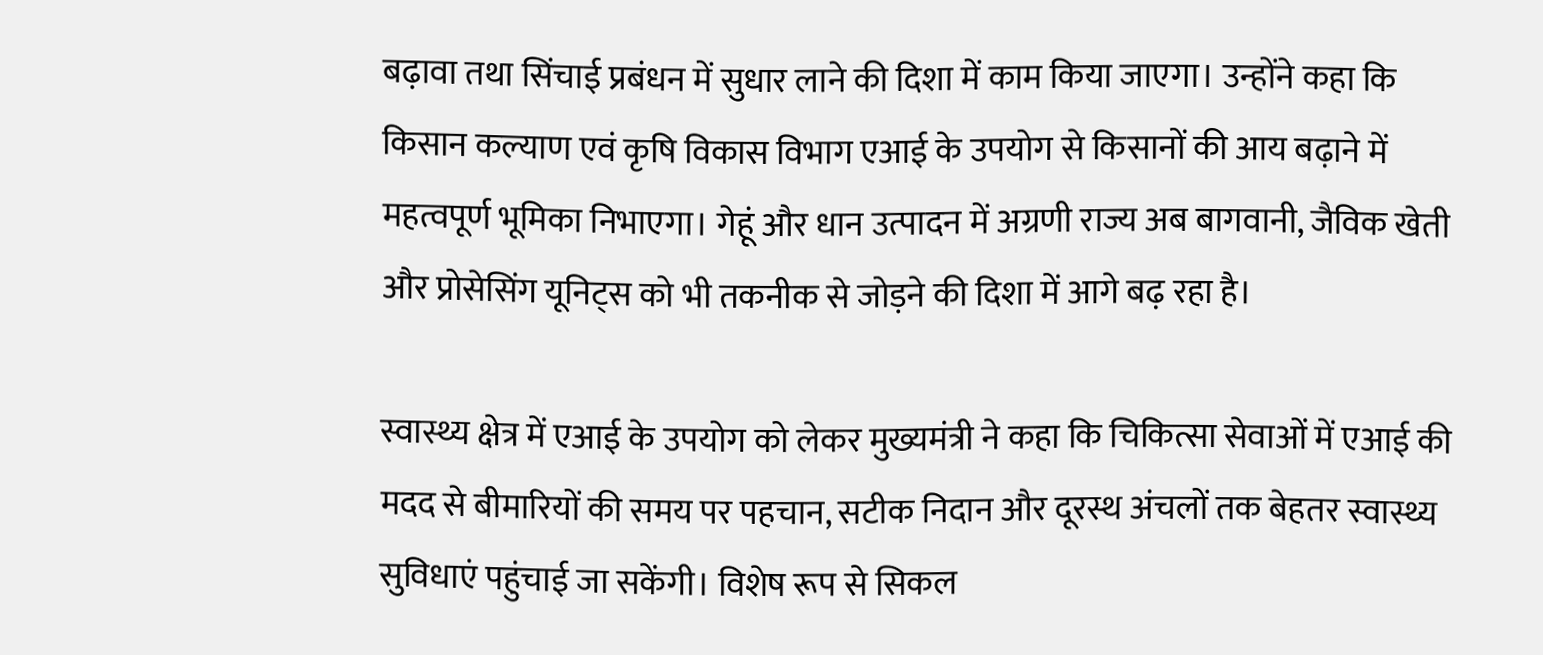बढ़ावा तथा सिंचाई प्रबंधन में सुधार लाने की दिशा में काम किया जाएगा। उन्होंने कहा कि किसान कल्याण एवं कृषि विकास विभाग एआई के उपयोग से किसानों की आय बढ़ाने में महत्वपूर्ण भूमिका निभाएगा। गेहूं और धान उत्पादन में अग्रणी राज्य अब बागवानी, जैविक खेती और प्रोसेसिंग यूनिट्स को भी तकनीक से जोड़ने की दिशा में आगे बढ़ रहा है।

स्वास्थ्य क्षेत्र में एआई के उपयोग को लेकर मुख्यमंत्री ने कहा कि चिकित्सा सेवाओं में एआई की मदद से बीमारियों की समय पर पहचान, सटीक निदान और दूरस्थ अंचलों तक बेहतर स्वास्थ्य सुविधाएं पहुंचाई जा सकेंगी। विशेष रूप से सिकल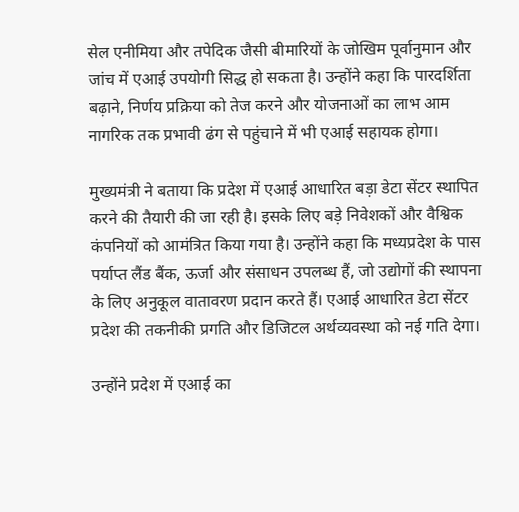सेल एनीमिया और तपेदिक जैसी बीमारियों के जोखिम पूर्वानुमान और जांच में एआई उपयोगी सिद्ध हो सकता है। उन्होंने कहा कि पारदर्शिता बढ़ाने, निर्णय प्रक्रिया को तेज करने और योजनाओं का लाभ आम नागरिक तक प्रभावी ढंग से पहुंचाने में भी एआई सहायक होगा।

मुख्यमंत्री ने बताया कि प्रदेश में एआई आधारित बड़ा डेटा सेंटर स्थापित करने की तैयारी की जा रही है। इसके लिए बड़े निवेशकों और वैश्विक कंपनियों को आमंत्रित किया गया है। उन्होंने कहा कि मध्यप्रदेश के पास पर्याप्त लैंड बैंक, ऊर्जा और संसाधन उपलब्ध हैं, जो उद्योगों की स्थापना के लिए अनुकूल वातावरण प्रदान करते हैं। एआई आधारित डेटा सेंटर प्रदेश की तकनीकी प्रगति और डिजिटल अर्थव्यवस्था को नई गति देगा।

उन्होंने प्रदेश में एआई का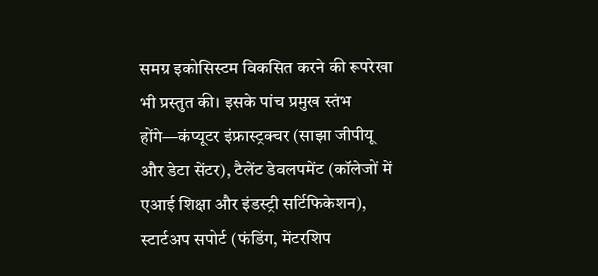समग्र इकोसिस्टम विकसित करने की रूपरेखा भी प्रस्तुत की। इसके पांच प्रमुख स्तंभ होंगे—कंप्यूटर इंफ्रास्ट्रक्चर (साझा जीपीयू और डेटा सेंटर), टैलेंट डेवलपमेंट (कॉलेजों में एआई शिक्षा और इंडस्ट्री सर्टिफिकेशन), स्टार्टअप सपोर्ट (फंडिंग, मेंटरशिप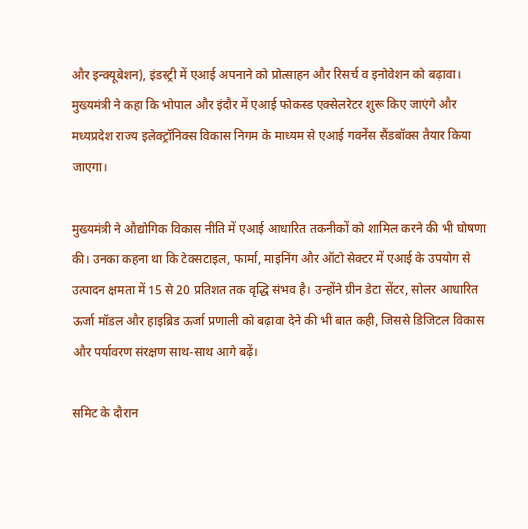और इन्क्यूबेशन), इंडस्ट्री में एआई अपनाने को प्रोत्साहन और रिसर्च व इनोवेशन को बढ़ावा। मुख्यमंत्री ने कहा कि भोपाल और इंदौर में एआई फोकस्ड एक्सेलरेटर शुरू किए जाएंगे और मध्यप्रदेश राज्य इलेक्ट्रॉनिक्स विकास निगम के माध्यम से एआई गवर्नेंस सैंडबॉक्स तैयार किया जाएगा।

मुख्यमंत्री ने औद्योगिक विकास नीति में एआई आधारित तकनीकों को शामिल करने की भी घोषणा की। उनका कहना था कि टेक्सटाइल, फार्मा, माइनिंग और ऑटो सेक्टर में एआई के उपयोग से उत्पादन क्षमता में 15 से 20 प्रतिशत तक वृद्धि संभव है। उन्होंने ग्रीन डेटा सेंटर, सोलर आधारित ऊर्जा मॉडल और हाइब्रिड ऊर्जा प्रणाली को बढ़ावा देने की भी बात कही, जिससे डिजिटल विकास और पर्यावरण संरक्षण साथ-साथ आगे बढ़ें।

समिट के दौरान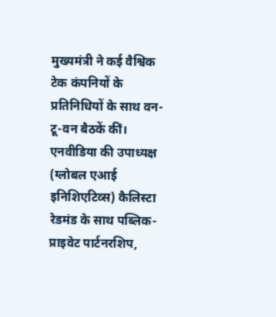मुख्यमंत्री ने कई वैश्विक टेक कंपनियों के प्रतिनिधियों के साथ वन-टू-वन बैठकें कीं। एनवीडिया की उपाध्यक्ष (ग्लोबल एआई इनिशिएटिव्स) कैलिस्टा रेडमंड के साथ पब्लिक-प्राइवेट पार्टनरशिप,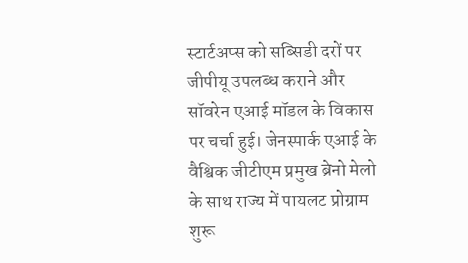स्टार्टअप्स को सब्सिडी दरों पर जीपीयू उपलब्ध कराने और सॉवरेन एआई मॉडल के विकास पर चर्चा हुई। जेनस्पार्क एआई के वैश्विक जीटीएम प्रमुख ब्रेनो मेलो के साथ राज्य में पायलट प्रोग्राम शुरू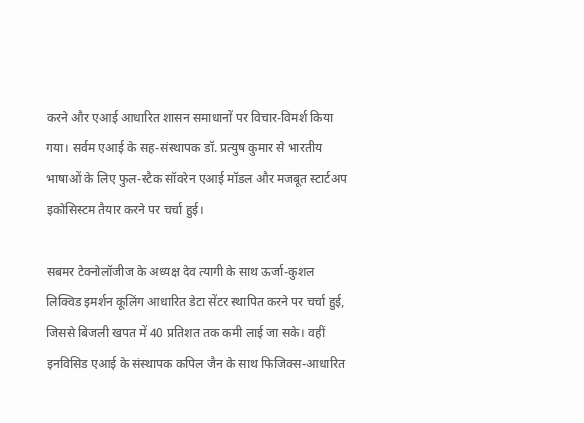करने और एआई आधारित शासन समाधानों पर विचार-विमर्श किया गया। सर्वम एआई के सह-संस्थापक डॉ. प्रत्युष कुमार से भारतीय भाषाओं के लिए फुल-स्टैक सॉवरेन एआई मॉडल और मजबूत स्टार्टअप इकोसिस्टम तैयार करने पर चर्चा हुई।

सबमर टेक्नोलॉजीज के अध्यक्ष देव त्यागी के साथ ऊर्जा-कुशल लिक्विड इमर्शन कूलिंग आधारित डेटा सेंटर स्थापित करने पर चर्चा हुई, जिससे बिजली खपत में 40 प्रतिशत तक कमी लाई जा सके। वहीं इनविसिड एआई के संस्थापक कपिल जैन के साथ फिजिक्स-आधारित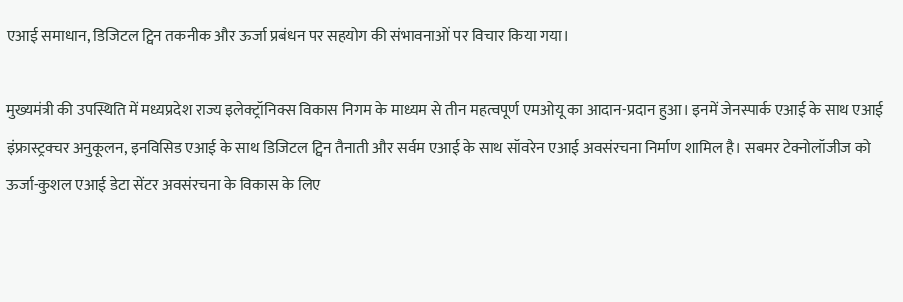एआई समाधान, डिजिटल ट्विन तकनीक और ऊर्जा प्रबंधन पर सहयोग की संभावनाओं पर विचार किया गया।

मुख्यमंत्री की उपस्थिति में मध्यप्रदेश राज्य इलेक्ट्रॉनिक्स विकास निगम के माध्यम से तीन महत्वपूर्ण एमओयू का आदान-प्रदान हुआ। इनमें जेनस्पार्क एआई के साथ एआई इंफ्रास्ट्रक्चर अनुकूलन, इनविसिड एआई के साथ डिजिटल ट्विन तैनाती और सर्वम एआई के साथ सॉवरेन एआई अवसंरचना निर्माण शामिल है। सबमर टेक्नोलॉजीज को ऊर्जा-कुशल एआई डेटा सेंटर अवसंरचना के विकास के लिए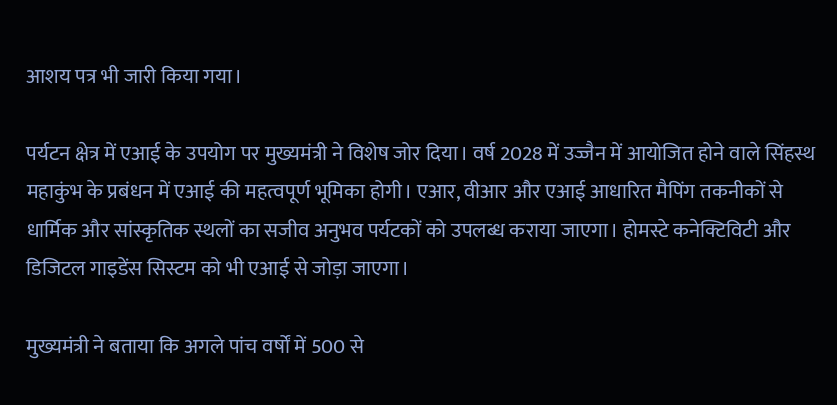आशय पत्र भी जारी किया गया।

पर्यटन क्षेत्र में एआई के उपयोग पर मुख्यमंत्री ने विशेष जोर दिया। वर्ष 2028 में उज्जैन में आयोजित होने वाले सिंहस्थ महाकुंभ के प्रबंधन में एआई की महत्वपूर्ण भूमिका होगी। एआर, वीआर और एआई आधारित मैपिंग तकनीकों से धार्मिक और सांस्कृतिक स्थलों का सजीव अनुभव पर्यटकों को उपलब्ध कराया जाएगा। होमस्टे कनेक्टिविटी और डिजिटल गाइडेंस सिस्टम को भी एआई से जोड़ा जाएगा।

मुख्यमंत्री ने बताया कि अगले पांच वर्षों में 500 से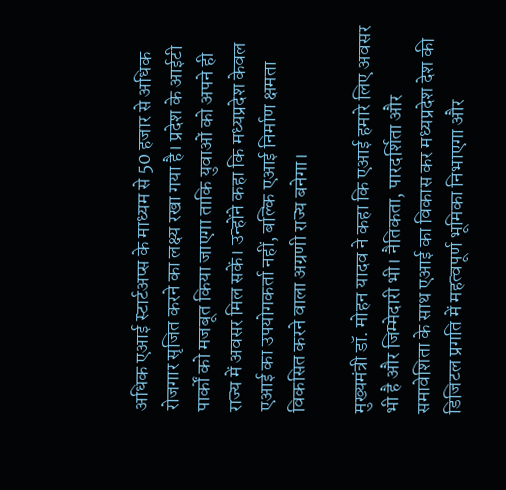अधिक एआई स्टार्टअप्स के माध्यम से 50 हजार से अधिक रोजगार सृजित करने का लक्ष्य रखा गया है। प्रदेश के आईटी पार्कों को मजबूत किया जाएगा ताकि युवाओं को अपने ही राज्य में अवसर मिल सकें। उन्होंने कहा कि मध्यप्रदेश केवल एआई का उपयोगकर्ता नहीं, बल्कि एआई निर्माण क्षमता विकसित करने वाला अग्रणी राज्य बनेगा।

मुख्यमंत्री डॉ. मोहन यादव ने कहा कि एआई हमारे लिए अवसर भी है और जिम्मेदारी भी। नैतिकता, पारदर्शिता और समावेशिता के साथ एआई का विकास कर मध्यप्रदेश देश की डिजिटल प्रगति में महत्वपूर्ण भूमिका निभाएगा और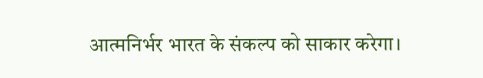आत्मनिर्भर भारत के संकल्प को साकार करेगा।